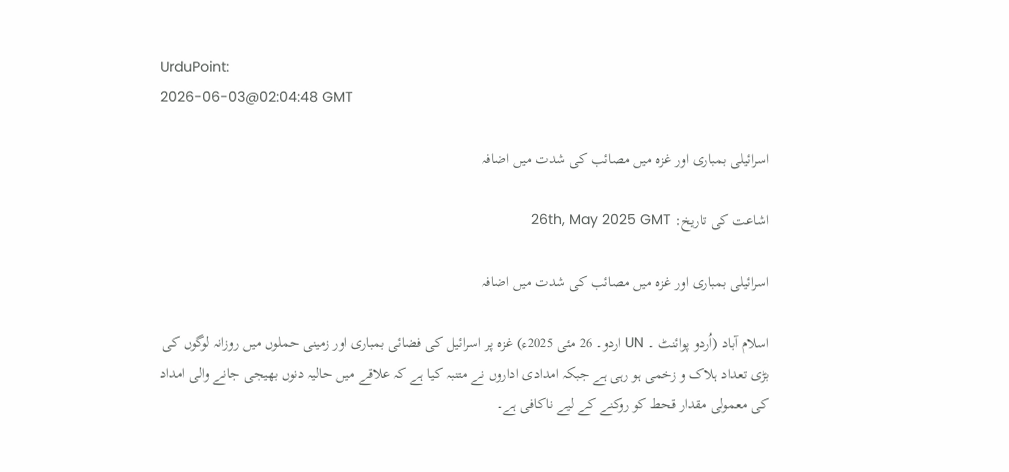UrduPoint:
2026-06-03@02:04:48 GMT

اسرائیلی بمباری اور غزہ میں مصائب کی شدت میں اضافہ

اشاعت کی تاریخ: 26th, May 2025 GMT

اسرائیلی بمباری اور غزہ میں مصائب کی شدت میں اضافہ

اسلام آباد (اُردو پوائنٹ ۔ UN اردو۔ 26 مئی 2025ء) غزہ پر اسرائیل کی فضائی بمباری اور زمینی حملوں میں روزانہ لوگوں کی بڑی تعداد ہلاک و زخمی ہو رہی ہے جبکہ امدادی اداروں نے متنبہ کیا ہے کہ علاقے میں حالیہ دنوں بھیجی جانے والی امداد کی معمولی مقدار قحط کو روکنے کے لیے ناکافی ہے۔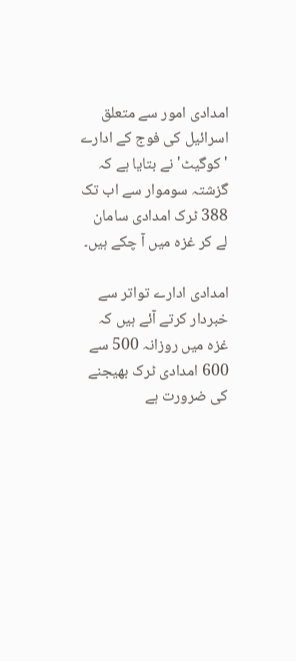امدادی امور سے متعلق اسرائیل کی فوج کے ادارے 'کوگیٹ' نے بتایا ہے کہ گزشتہ سوموار سے اب تک 388 ٹرک امدادی سامان لے کر غزہ میں آ چکے ہیں۔

امدادی ادارے تواتر سے خبردار کرتے آئے ہیں کہ غزہ میں روزانہ 500 سے 600 امدادی ٹرک بھیجنے کی ضرورت ہے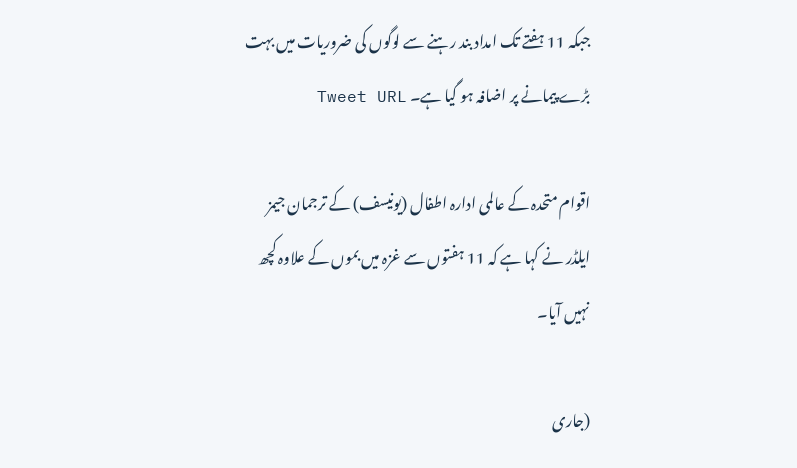جبکہ 11 ہفتے تک امداد بند رہنے سے لوگوں کی ضروریات میں بہت بڑے پیمانے پر اضافہ ہو گیا ہے۔ Tweet URL

اقوام متحدہ کے عالمی ادارہ اطفال (یونیسف) کے ترجمان جیمز ایلڈر نے کہا ہے کہ 11 ہفتوں سے غزہ میں بموں کے علاوہ کچھ نہیں آیا۔

(جاری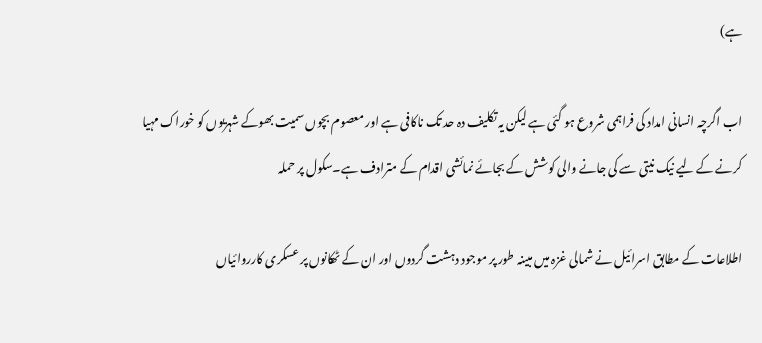ہے)

اب اگرچہ انسانی امداد کی فراہمی شروع ہو گئی ہے لیکن یہ تکلیف دہ حد تک ناکافی ہے اور معصوم بچوں سمیت بھوکے شہریوں کو خوراک مہیا کرنے کے لیے نیک نیتی سے کی جانے والی کوشش کے بجائے نمائشی اقدام کے مترادف ہے۔سکول پر حملہ

اطلاعات کے مطابق اسرائیل نے شمالی غزہ میں مبینہ طور پر موجود دہشت گردوں اور ان کے ٹھکانوں پر عسکری کارروائیاں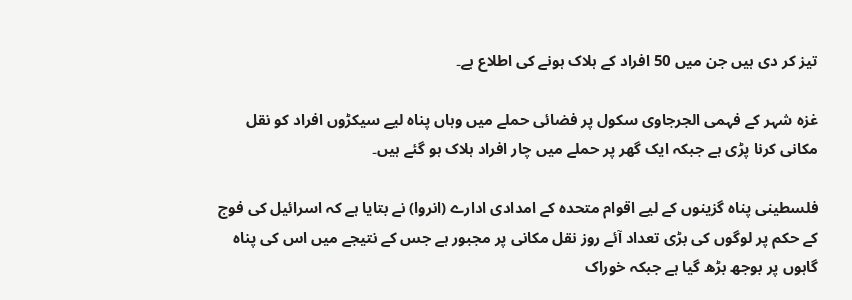تیز کر دی ہیں جن میں 50 افراد کے ہلاک ہونے کی اطلاع ہے۔

غزہ شہر کے فہمی الجرجاوی سکول پر فضائی حملے میں وہاں پناہ لیے سیکڑوں افراد کو نقل مکانی کرنا پڑی ہے جبکہ ایک گھر پر حملے میں چار افراد ہلاک ہو گئے ہیں۔

فلسطینی پناہ گزینوں کے لیے اقوام متحدہ کے امدادی ادارے (انروا) نے بتایا ہے کہ اسرائیل کی فوج کے حکم پر لوگوں کی بڑی تعداد آئے روز نقل مکانی پر مجبور ہے جس کے نتیجے میں اس کی پناہ گاہوں پر بوجھ بڑھ گیا ہے جبکہ خوراک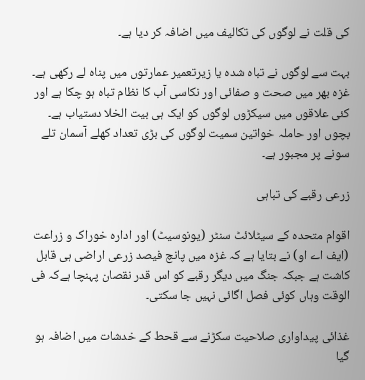کی قلت نے لوگوں کی تکالیف میں اضافہ کر دیا ہے۔

بہت سے لوگوں نے تباہ شدہ یا زیرتعمیر عمارتوں میں پناہ لے رکھی ہے۔ غزہ بھر میں صحت و صفائی اور نکاسی آب کا نظام تباہ ہو چکا ہے اور کئی علاقوں میں سیکڑوں لوگوں کو ایک ہی بیت الخلا دستیاب ہے۔ بچوں اور حاملہ خواتین سمیت لوگوں کی بڑی تعداد کھلے آسمان تلے سونے پر مجبور ہے۔

زرعی رقبے کی تباہی

اقوام متحدہ کے سیٹلائٹ سنٹر (یونوسیٹ) اور ادارہ خوراک و زراعت (ایف اے او) نے بتایا ہے کہ غزہ میں پانچ فیصد زرعی اراضی ہی قابل کاشت ہے جبکہ جنگ میں دیگر رقبے کو اس قدر نقصان پہنچا ہےکہ فی الوقت وہاں کوئی فصل اگائی نہیں جا سکتی۔

غذائی پیداواری صلاحیت سکڑنے سے قحط کے خدشات میں اضافہ ہو گیا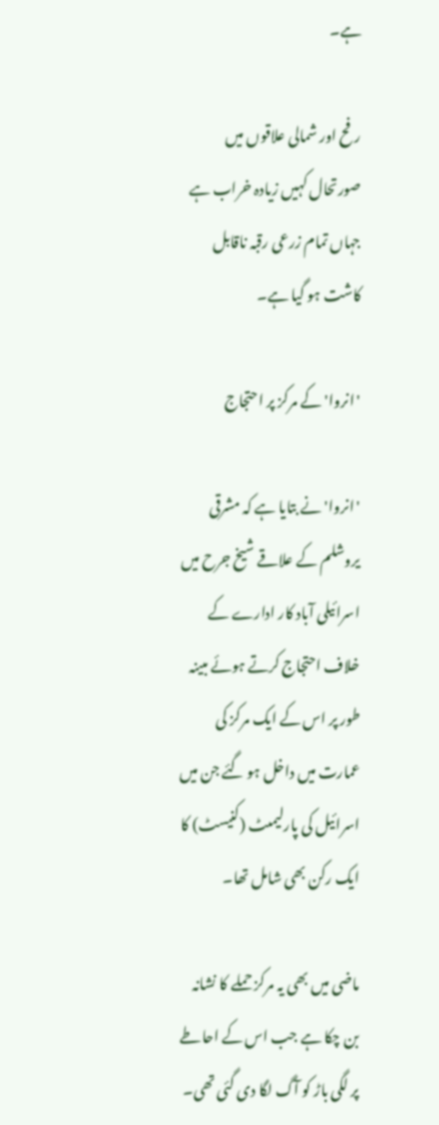ہے۔

رفح اور شمالی علاقوں میں صورتحال کہیں زیادہ خراب ہے جہاں تمام زرعی رقبہ ناقابل کاشت ہو گیا ہے۔

'انروا' کے مرکز پر احتجاج

'انروا' نے بتایا ہے کہ مشرقی یروشلم کے علاقے شیخ جرح میں اسرائیلی آباد کار ادارے کے خلاف احتجاج کرتے ہوئے مبینہ طور پر اس کے ایک مرکز کی عمارت میں داخل ہو گئے جن میں اسرائیل کی پارلیمںٹ (کنیسٹ) کا ایک رکن بھی شامل تھا۔

ماضی میں بھی یہ مرکز حملے کا نشانہ بن چکا ہے جب اس کے احاطے پر لگی باڑ کو آگ لگا دی گئی تھی۔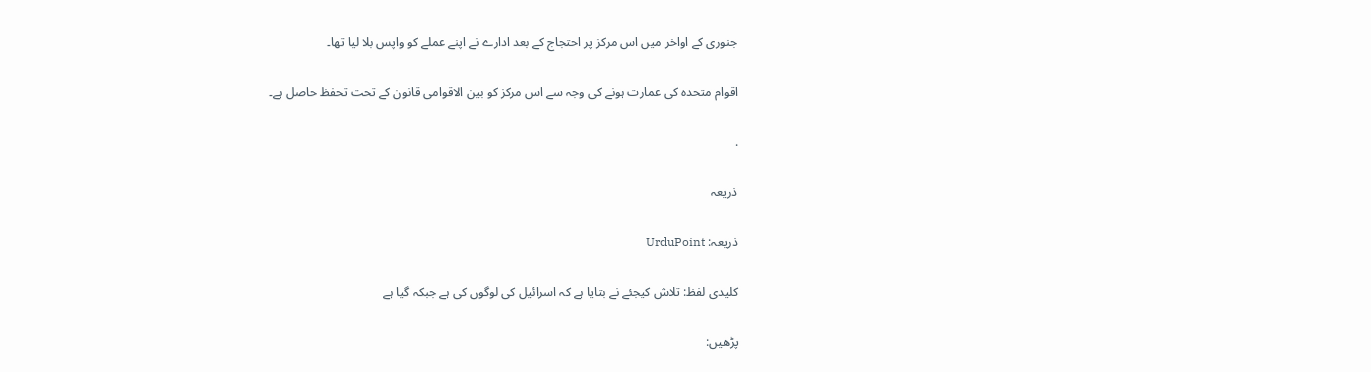جنوری کے اواخر میں اس مرکز پر احتجاج کے بعد ادارے نے اپنے عملے کو واپس بلا لیا تھا۔

اقوام متحدہ کی عمارت ہونے کی وجہ سے اس مرکز کو بین الاقوامی قانون کے تحت تحفظ حاصل ہے۔

.

ذریعہ

ذریعہ: UrduPoint

کلیدی لفظ: تلاش کیجئے نے بتایا ہے کہ اسرائیل کی لوگوں کی ہے جبکہ گیا ہے

پڑھیں: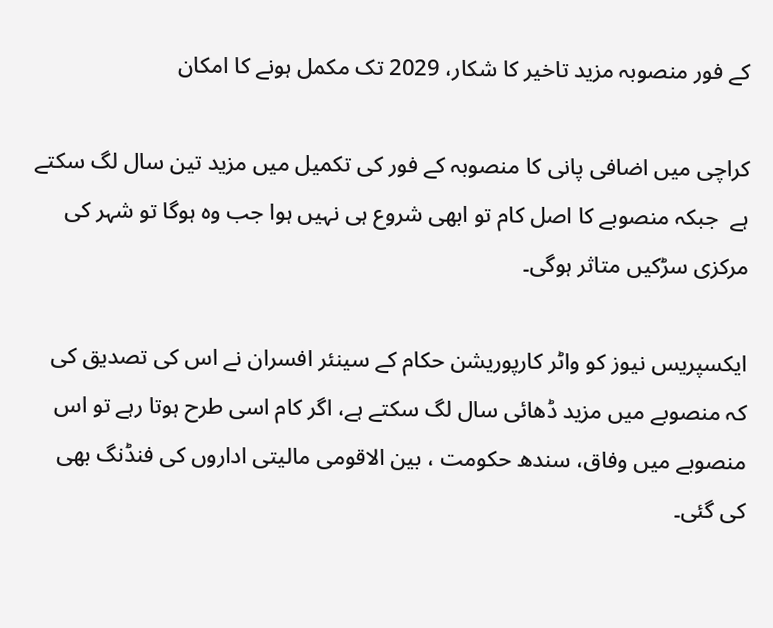کے فور منصوبہ مزید تاخیر کا شکار، 2029 تک مکمل ہونے کا امکان

کراچی میں اضافی پانی کا منصوبہ کے فور کی تکمیل میں مزید تین سال لگ سکتے ہے  جبکہ منصوبے کا اصل کام تو ابھی شروع ہی نہیں ہوا جب وہ ہوگا تو شہر کی مرکزی سڑکیں متاثر ہوگی۔

ایکسپریس نیوز کو واٹر کارپوریشن حکام کے سینئر افسران نے اس کی تصدیق کی کہ منصوبے میں مزید ڈھائی سال لگ سکتے ہے، اگر کام اسی طرح ہوتا رہے تو اس منصوبے میں وفاق، سندھ حکومت ، بین الاقومی مالیتی اداروں کی فنڈنگ بھی کی گئی۔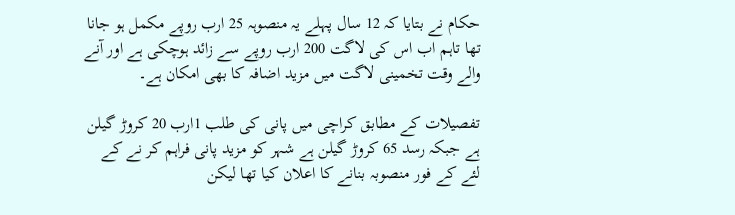حکام نے بتایا کہ 12 سال پہلے یہ منصوہہ 25 ارب روپے مکمل ہو جانا تھا تاہم اب اس کی لاگت 200 ارب روپے سے زائد ہوچکی ہے اور آنے والے وقت تخمینی لاگت میں مزید اضافہ کا بھی امکان ہے۔

تفصیلات کے مطابق کراچی میں پانی کی طلب 1ارب 20 کروڑ گیلن ہے جبکہ رسد 65 کروڑ گیلن ہے شہر کو مزید پانی فراہم کر نے کے لئے کے فور منصوبہ بنانے کا اعلان کیا تھا لیکن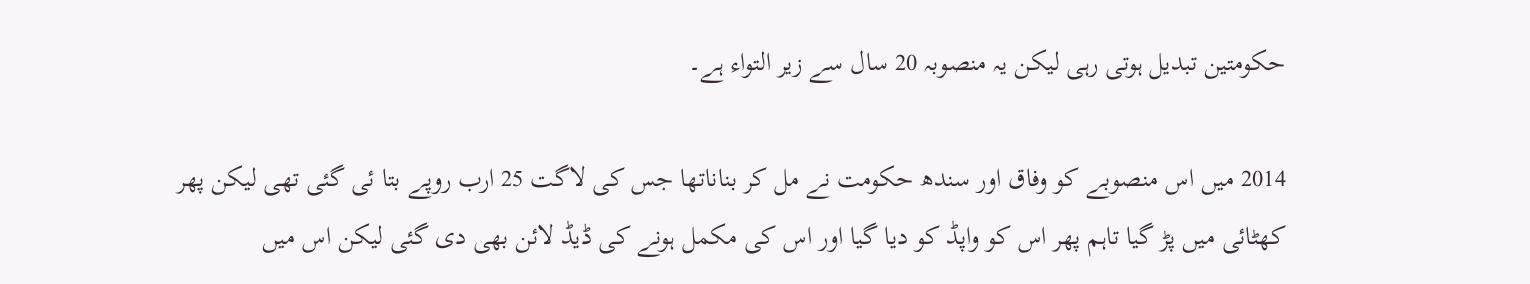حکومتین تبدیل ہوتی رہی لیکن یہ منصوبہ 20 سال سے زیر التواء ہے۔

2014 میں اس منصوبے کو وفاق اور سندھ حکومت نے مل کر بناناتھا جس کی لاگت 25 ارب روپے بتا ئی گئی تھی لیکن پھر کھٹائی میں پڑ گیا تاہم پھر اس کو واپڈ کو دیا گیا اور اس کی مکمل ہونے کی ڈیڈ لائن بھی دی گئی لیکن اس میں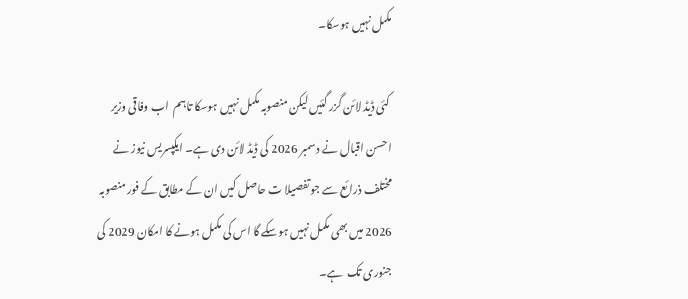مکمل نہیں ہوسکا۔

 کئی ڈیڈ لائن گزر گئیں لیکن منصوبہ مکمل نہیں ہوسکا تاہم  اب وفاقی وزیر احسن اقبال نے دسمبر 2026 کی ڈیڈ لائن دی ہے۔ ایکپسریس نیوز نے مختلف ذرائع سے جو تفصیلا ت حاصل کیں ان کے مطابق کے فور منصوبہ 2026 میں بھی مکمل نہیں ہوسکے گا اس کی مکمل ہونے کا امکان 2029 کی جنوری تک  ہے۔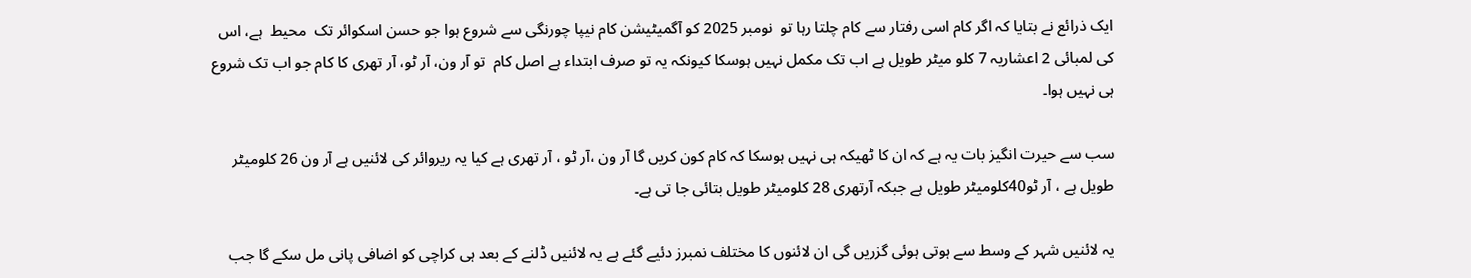ایک ذرائع نے بتایا کہ اگر کام اسی رفتار سے کام چلتا رہا تو  نومبر 2025 کو آگمیٹیشن کام نیپا چورنگی سے شروع ہوا جو حسن اسکوائر تک  محیط  ہے، اس کی لمبائی 2 اعشاریہ 7 کلو میٹر طویل ہے اب تک مکمل نہیں ہوسکا کیونکہ یہ تو صرف ابتداء ہے اصل کام  تو آر ون، آر ٹو، آر تھری کا کام جو اب تک شروع ہی نہیں ہوا۔

سب سے حیرت انگیز بات یہ ہے کہ ان کا ٹھیکہ ہی نہیں ہوسکا کہ کام کون کریں گا آر ون ،آر ٹو ، آر تھری ہے کیا یہ ریروائر کی لائنیں ہے آر ون 26 کلومیٹر طویل ہے ، آر ٹو40کلومیٹر طویل ہے جبکہ آرتھری 28 کلومیٹر طویل بتائی جا تی ہے۔

یہ لائنیں شہر کے وسط سے ہوتی ہوئی گزریں گی ان لائنوں کا مختلف نمبرز دئیے گئے ہے یہ لائنیں ڈلنے کے بعد ہی کراچی کو اضافی پانی مل سکے گا جب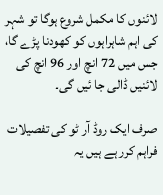لائنوں کا مکمل شروع ہوگا تو شہر کی اہم شاہراہوں کو کھودنا پڑے گا، جس میں 72 انچ اور 96 انچ کی لائنیں ڈالی جا ئیں گی۔

صرف ایک روڈ آر ٹو کی تفصیلات فراہم کرر ہے ہیں یہ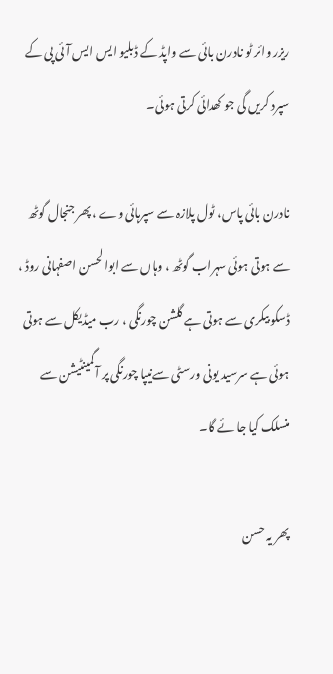ریزر وائر ٹو نادرن بائی سے واپڈ کے ڈبلیو ایس ایس آئی پی کے سپرد کریں گی جو کھدائی کرتی ہوئی۔

نادرن بائی پاس، ٹول پلازہ سے سپرہائی وے ، پھر جنجال گوٹھ  سے ہوتی ہوئی سہراب گوٹھ ، وہاں سے ابوالحسن اصفہانی روڈ ، ڈسکو بیکری سے ہوتی ہے گلشن چورنگی ، رب میڈیکل سے ہوتی ہوئی ہے سرسید یونی ورسٹی سےنیپا چورنگی پر آگمینٹیشن سے منسلک کیا جا ئے گا۔

پھر یہ حسن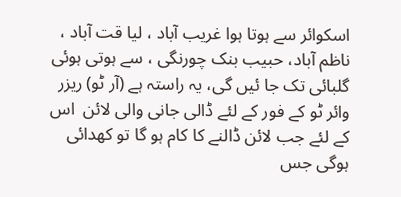اسکوائر سے ہوتا ہوا غریب آباد ، لیا قت آباد ، ناظم آباد، حبیب بنک چورنگی ، سے ہوتی ہوئی گلبائی تک جا ئیں گی، یہ راستہ ہے (آر ٹو) ریزر وائر ٹو کے فور کے لئے ڈالی جانی والی لائن  اس کے لئے جب لائن ڈالنے کا کام ہو گا تو کھدائی ہوگی جس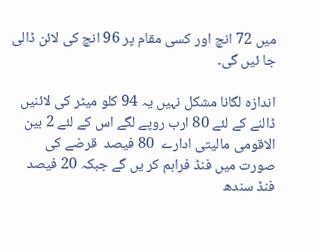میں 72 انچ اور کسی مقام پر 96 انچ کی لائن ڈالی جا ئیں گی۔

اندازہ لگانا مشکل نہیں یہ 94 کلو میٹر کی لائنیں ڈالنے کے لئے 80 ارب روپے لگے اس کے لئے 2 بین الاقومی مالیتی ادارے  80 فیصد  قرضے کی صورت میں فنڈ فراہم کر یں گے جبکہ 20 فیصد فنڈ سندھ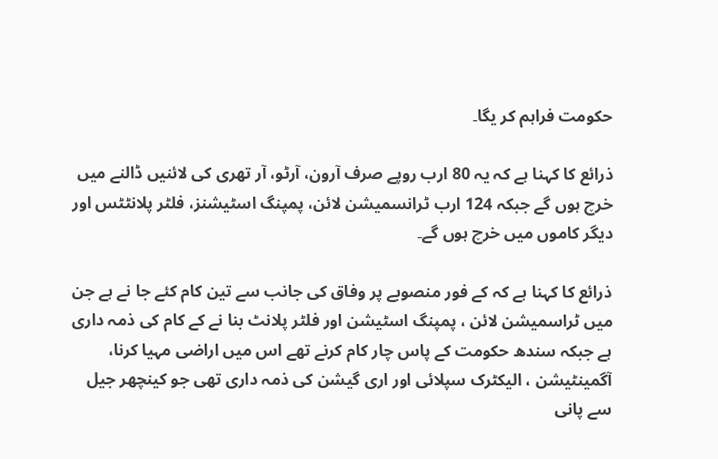حکومت فراہم کر یگا۔

ذرائع کا کہنا ہے کہ یہ 80 ارب روپے صرف آرون، آرٹو، آر تھری کی لائنیں ڈالنے میں خرچ ہوں گے جبکہ 124 ارب ٹرانسمیشن لائن، پمپنگ اسٹیشنز، فلٹر پلانٹٹس اور دیگر کاموں میں خرچ ہوں گے۔

ذرائع کا کہنا ہے کہ کے فور منصوبے پر وفاق کی جانب سے تین کام کئے جا نے ہے جن میں ٹراسمیشن لائن ، پمپنگ اسٹیشن اور فلٹر پلانٹ بنا نے کے کام کی ذمہ داری ہے جبکہ سندھ حکومت کے پاس چار کام کرنے تھے اس میں اراضی مہیا کرنا، آگمینٹیشن ، الیکٹرک سپلائی اور اری گیشن کی ذمہ داری تھی جو کینچھر جیل سے پانی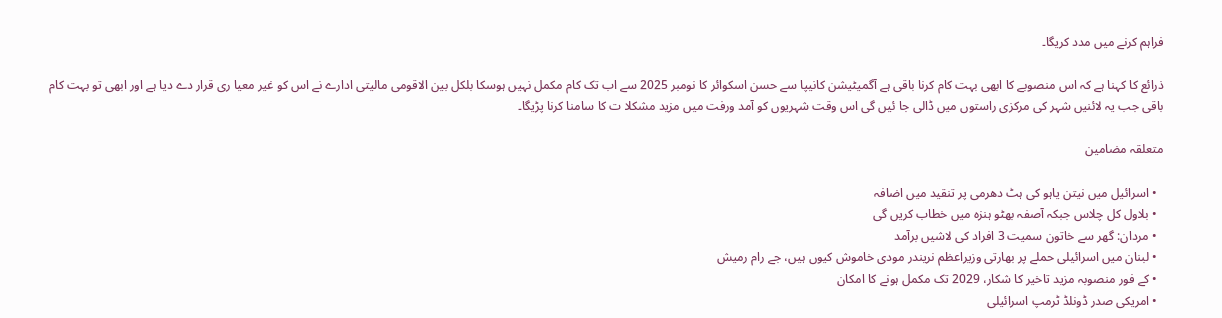فراہم کرنے میں مدد کریگا۔

ذرائع کا کہنا ہے کہ اس منصوبے کا ابھی بہت کام کرنا باقی ہے آگمیٹیشن کانیپا سے حسن اسکوائر کا نومبر 2025 سے اب تک کام مکمل نہیں ہوسکا بلکل بین الاقومی مالیتی ادارے نے اس کو غیر معیا ری قرار دے دیا ہے اور ابھی تو بہت کام باقی جب یہ لائنیں شہر کی مرکزی راستوں میں ڈالی جا ئیں گی اس وقت شہریوں کو آمد ورفت میں مزید مشکلا ت کا سامنا کرنا پڑیگا۔

متعلقہ مضامین

  • اسرائیل میں نیتن یاہو کی ہٹ دھرمی پر تنقید میں اضافہ
  • بلاول کل چلاس جبکہ آصفہ بھٹو ہنزہ میں خطاب کریں گی
  • مردان: گھر سے خاتون سمیت 3 افراد کی لاشیں برآمد
  • لبنان میں اسرائیلی حملے پر بھارتی وزیراعظم نریندر مودی خاموش کیوں ہیں، جے رام رمیش
  • کے فور منصوبہ مزید تاخیر کا شکار، 2029 تک مکمل ہونے کا امکان
  • امریکی صدر ڈونلڈ ٹرمپ اسرائیلی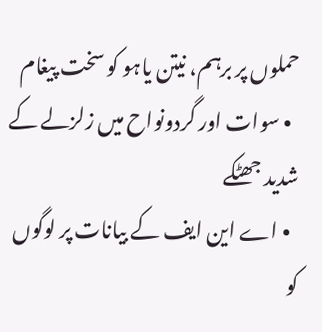حملوں پر برہم، نیتن یاہو کو سخت پیغام
  • سوات اور گردونواح میں زلزلے کے شدید جھٹکے
  • اے این ایف کے بیانات پر لوگوں کو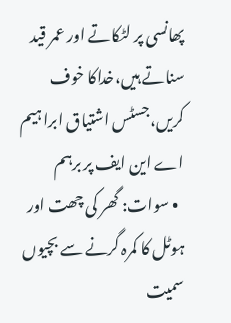پھانسی پر لٹکاتے اور عمر قید سناتے ہیں،خداکا خوف کریں،جسٹس اشتیاق ابراہیم اے این ایف پر برہم
  • سوات: گھر کی چھت اور ہوٹل کا کمرہ گرنے سے بچیوں سمیت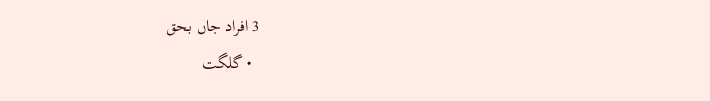3 افراد جاں بحق
  • گلگت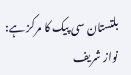بلتستان سی پیک کا مرکز ہے: نواز شریف